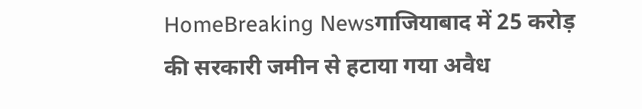HomeBreaking Newsगाजियाबाद में 25 करोड़ की सरकारी जमीन से हटाया गया अवैध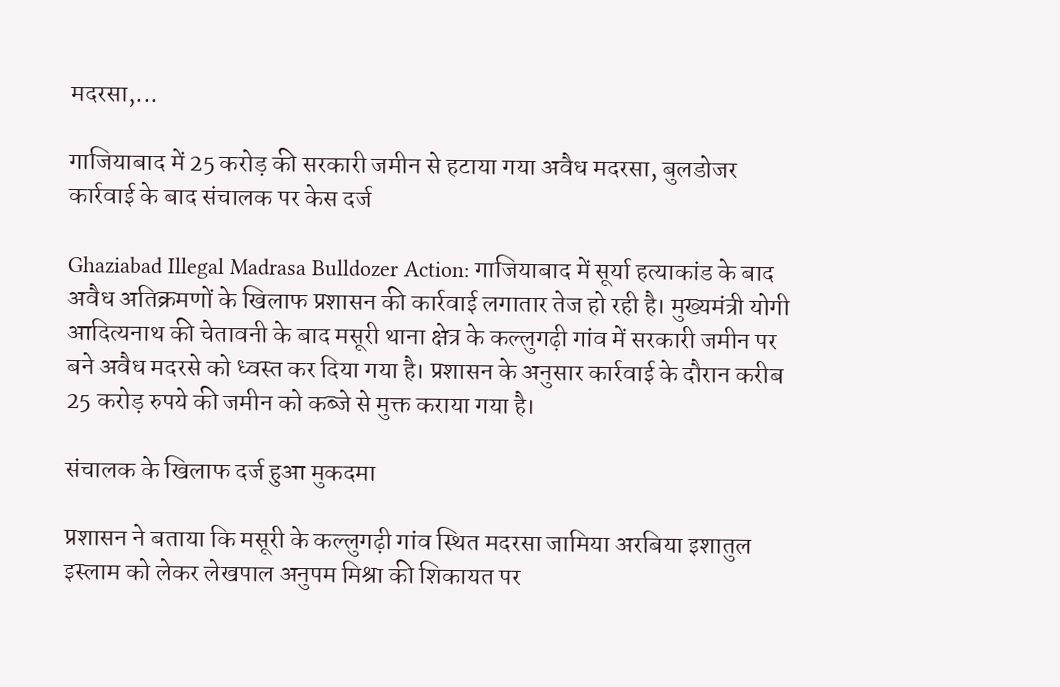मदरसा,...

गाजियाबाद में 25 करोड़ की सरकारी जमीन से हटाया गया अवैध मदरसा, बुलडोजर कार्रवाई के बाद संचालक पर केस दर्ज

Ghaziabad Illegal Madrasa Bulldozer Action: गाजियाबाद में सूर्या हत्याकांड के बाद अवैध अतिक्रमणों के खिलाफ प्रशासन की कार्रवाई लगातार तेज हो रही है। मुख्यमंत्री योगी आदित्यनाथ की चेतावनी के बाद मसूरी थाना क्षेत्र के कल्लुगढ़ी गांव में सरकारी जमीन पर बने अवैध मदरसे को ध्वस्त कर दिया गया है। प्रशासन के अनुसार कार्रवाई के दौरान करीब 25 करोड़ रुपये की जमीन को कब्जे से मुक्त कराया गया है।

संचालक के खिलाफ दर्ज हुआ मुकदमा

प्रशासन ने बताया कि मसूरी के कल्लुगढ़ी गांव स्थित मदरसा जामिया अरबिया इशातुल इस्लाम को लेकर लेखपाल अनुपम मिश्रा की शिकायत पर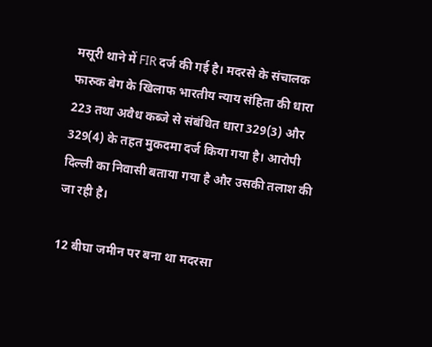मसूरी थाने में FIR दर्ज की गई है। मदरसे के संचालक फारुक बेग के खिलाफ भारतीय न्याय संहिता की धारा 223 तथा अवैध कब्जे से संबंधित धारा 329(3) और 329(4) के तहत मुकदमा दर्ज किया गया है। आरोपी दिल्ली का निवासी बताया गया है और उसकी तलाश की जा रही है।

12 बीघा जमीन पर बना था मदरसा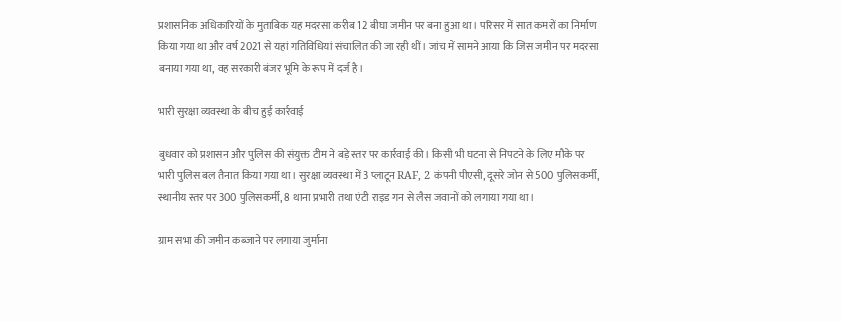प्रशासनिक अधिकारियों के मुताबिक यह मदरसा करीब 12 बीघा जमीन पर बना हुआ था। परिसर में सात कमरों का निर्माण किया गया था और वर्ष 2021 से यहां गतिविधियां संचालित की जा रही थीं। जांच में सामने आया कि जिस जमीन पर मदरसा बनाया गया था, वह सरकारी बंजर भूमि के रूप में दर्ज है।

भारी सुरक्षा व्यवस्था के बीच हुई कार्रवाई

बुधवार को प्रशासन और पुलिस की संयुक्त टीम ने बड़े स्तर पर कार्रवाई की। किसी भी घटना से निपटने के लिए मौके पर भारी पुलिस बल तैनात किया गया था। सुरक्षा व्यवस्था में 3 प्लाटून RAF, 2 कंपनी पीएसी, दूसरे जोन से 500 पुलिसकर्मी, स्थानीय स्तर पर 300 पुलिसकर्मी, 8 थाना प्रभारी तथा एंटी राइड गन से लैस जवानों को लगाया गया था।

ग्राम सभा की जमीन कब्जाने पर लगाया जुर्माना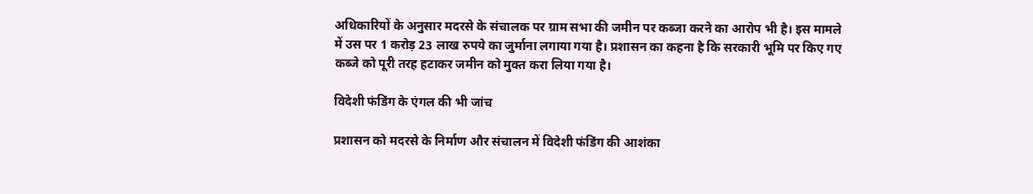अधिकारियों के अनुसार मदरसे के संचालक पर ग्राम सभा की जमीन पर कब्जा करने का आरोप भी है। इस मामले में उस पर 1 करोड़ 23 लाख रुपये का जुर्माना लगाया गया है। प्रशासन का कहना है कि सरकारी भूमि पर किए गए कब्जे को पूरी तरह हटाकर जमीन को मुक्त करा लिया गया है।

विदेशी फंडिंग के एंगल की भी जांच

प्रशासन को मदरसे के निर्माण और संचालन में विदेशी फंडिंग की आशंका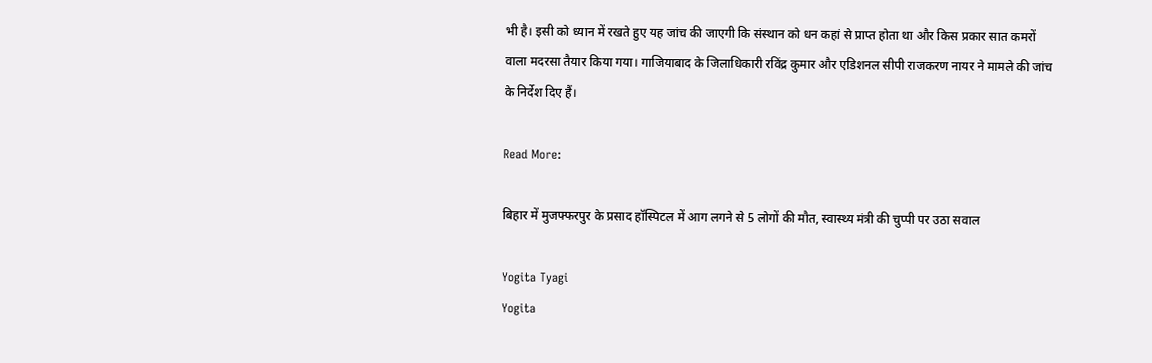भी है। इसी को ध्यान में रखते हुए यह जांच की जाएगी कि संस्थान को धन कहां से प्राप्त होता था और किस प्रकार सात कमरों वाला मदरसा तैयार किया गया। गाजियाबाद के जिलाधिकारी रविंद्र कुमार और एडिशनल सीपी राजकरण नायर ने मामले की जांच के निर्देश दिए हैं।

Read More:

बिहार में मुजफ्फरपुर के प्रसाद हॉस्पिटल में आग लगने से 5 लोगों की मौत, स्वास्थ्य मंत्री की चुप्पी पर उठा सवाल

Yogita Tyagi
Yogita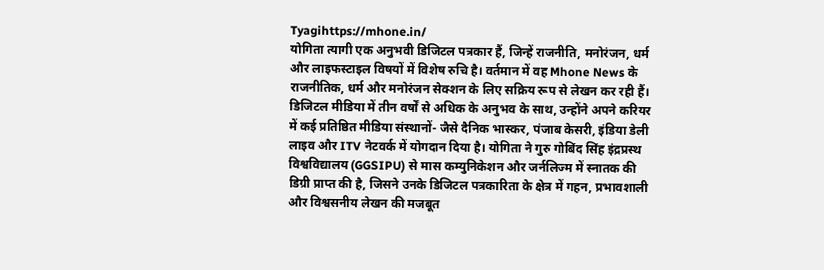Tyagihttps://mhone.in/
योगिता त्यागी एक अनुभवी डिजिटल पत्रकार हैं, जिन्हें राजनीति, मनोरंजन, धर्म और लाइफस्टाइल विषयों में विशेष रुचि है। वर्तमान में वह Mhone News के राजनीतिक, धर्म और मनोरंजन सेक्शन के लिए सक्रिय रूप से लेखन कर रही हैं। डिजिटल मीडिया में तीन वर्षों से अधिक के अनुभव के साथ, उन्होंने अपने करियर में कई प्रतिष्ठित मीडिया संस्थानों- जैसे दैनिक भास्कर, पंजाब केसरी, इंडिया डेली लाइव और ITV नेटवर्क में योगदान दिया है। योगिता ने गुरु गोबिंद सिंह इंद्रप्रस्थ विश्वविद्यालय (GGSIPU) से मास कम्युनिकेशन और जर्नलिज्म में स्नातक की डिग्री प्राप्त की है, जिसने उनके डिजिटल पत्रकारिता के क्षेत्र में गहन, प्रभावशाली और विश्वसनीय लेखन की मजबूत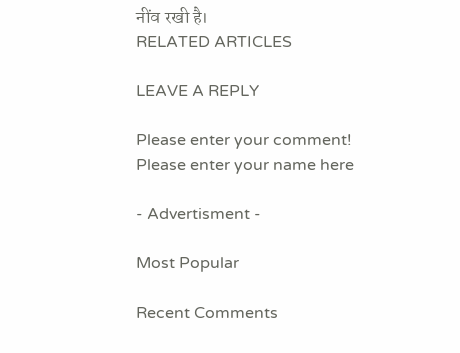नींव रखी है।
RELATED ARTICLES

LEAVE A REPLY

Please enter your comment!
Please enter your name here

- Advertisment -

Most Popular

Recent Comments